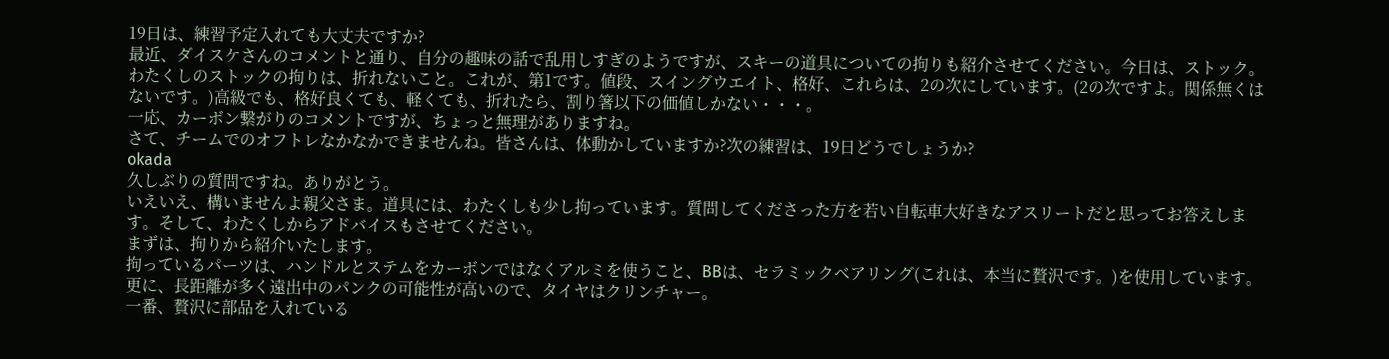19日は、練習予定入れても大丈夫ですか?
最近、ダイスケさんのコメントと通り、自分の趣味の話で乱用しすぎのようですが、スキーの道具についての拘りも紹介させてください。今日は、ストック。
わたくしのストックの拘りは、折れないこと。これが、第1です。値段、スイングウエイト、格好、これらは、2の次にしています。(2の次ですよ。関係無くはないです。)高級でも、格好良くても、軽くても、折れたら、割り箸以下の価値しかない・・・。
一応、カーボン繋がりのコメントですが、ちょっと無理がありますね。
さて、チームでのオフトレなかなかできませんね。皆さんは、体動かしていますか?次の練習は、19日どうでしょうか?
okada
久しぶりの質問ですね。ありがとう。
いえいえ、構いませんよ親父さま。道具には、わたくしも少し拘っています。質問してくださった方を若い自転車大好きなアスリートだと思ってお答えします。そして、わたくしからアドバイスもさせてください。
まずは、拘りから紹介いたします。
拘っているパーツは、ハンドルとステムをカーボンではなくアルミを使うこと、BBは、セラミックベアリング(これは、本当に贅沢です。)を使用しています。更に、長距離が多く遠出中のパンクの可能性が高いので、タイヤはクリンチャー。
一番、贅沢に部品を入れている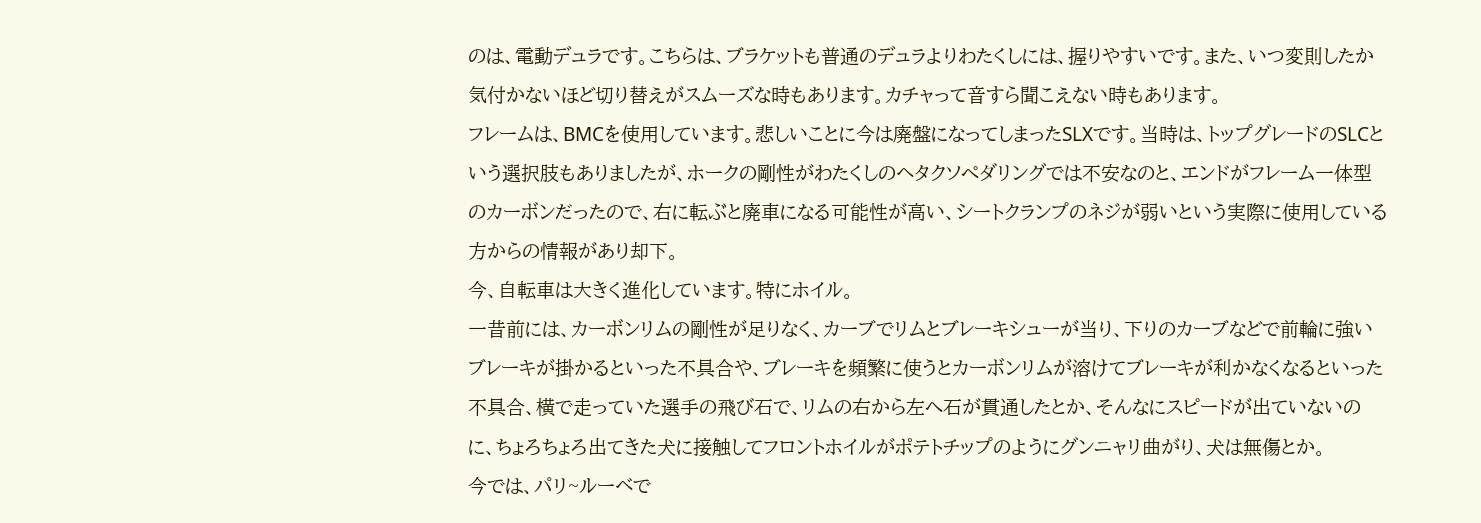のは、電動デュラです。こちらは、ブラケットも普通のデュラよりわたくしには、握りやすいです。また、いつ変則したか気付かないほど切り替えがスムーズな時もあります。カチャって音すら聞こえない時もあります。
フレームは、BMCを使用しています。悲しいことに今は廃盤になってしまったSLXです。当時は、トップグレードのSLCという選択肢もありましたが、ホークの剛性がわたくしのヘタクソぺダリングでは不安なのと、エンドがフレーム一体型のカーボンだったので、右に転ぶと廃車になる可能性が高い、シートクランプのネジが弱いという実際に使用している方からの情報があり却下。
今、自転車は大きく進化しています。特にホイル。
一昔前には、カーボンリムの剛性が足りなく、カーブでリムとブレーキシューが当り、下りのカーブなどで前輪に強いブレーキが掛かるといった不具合や、ブレーキを頻繁に使うとカーボンリムが溶けてブレーキが利かなくなるといった不具合、横で走っていた選手の飛び石で、リムの右から左へ石が貫通したとか、そんなにスピードが出ていないのに、ちょろちょろ出てきた犬に接触してフロントホイルがポテトチップのようにグンニャリ曲がり、犬は無傷とか。
今では、パリ~ルーベで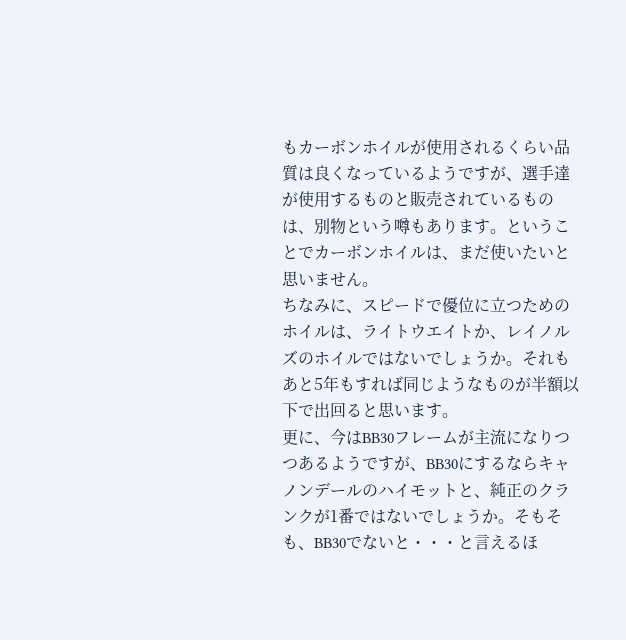もカーボンホイルが使用されるくらい品質は良くなっているようですが、選手達が使用するものと販売されているものは、別物という噂もあります。ということでカーボンホイルは、まだ使いたいと思いません。
ちなみに、スピードで優位に立つためのホイルは、ライトウエイトか、レイノルズのホイルではないでしょうか。それもあと5年もすれば同じようなものが半額以下で出回ると思います。
更に、今はBB30フレームが主流になりつつあるようですが、BB30にするならキャノンデールのハイモットと、純正のクランクが1番ではないでしょうか。そもそも、BB30でないと・・・と言えるほ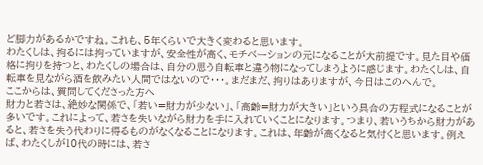ど脚力があるかですね。これも、5年くらいで大きく変わると思います。
わたくしは、拘るには拘っていますが、安全性が高く、モチベーションの元になることが大前提です。見た目や価格に拘りを持つと、わたくしの場合は、自分の思う自転車と違う物になってしまうように感じます。わたくしは、自転車を見ながら酒を飲みたい人間ではないので・・・。まだまだ、拘りはありますが、今日はこのへんで。
ここからは、質問してくださった方へ
財力と若さは、絶妙な関係で、「若い=財力が少ない」、「高齢=財力が大きい」という具合の方程式になることが多いです。これによって、若さを失いながら財力を手に入れていくことになります。つまり、若いうちから財力があると、若さを失う代わりに得るものがなくなることになります。これは、年齢が高くなると気付くと思います。例えば、わたくしが10代の時には、若さ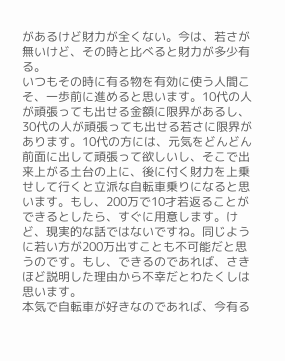があるけど財力が全くない。今は、若さが無いけど、その時と比べると財力が多少有る。
いつもその時に有る物を有効に使う人間こそ、一歩前に進めると思います。10代の人が頑張っても出せる金額に限界があるし、30代の人が頑張っても出せる若さに限界があります。10代の方には、元気をどんどん前面に出して頑張って欲しいし、そこで出来上がる土台の上に、後に付く財力を上乗せして行くと立派な自転車乗りになると思います。もし、200万で10才若返ることができるとしたら、すぐに用意します。けど、現実的な話ではないですね。同じように若い方が200万出すことも不可能だと思うのです。もし、できるのであれば、さきほど説明した理由から不幸だとわたくしは思います。
本気で自転車が好きなのであれば、今有る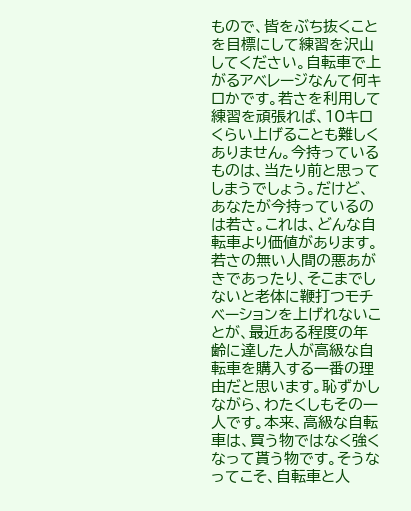もので、皆をぶち抜くことを目標にして練習を沢山してください。自転車で上がるアベレージなんて何キロかです。若さを利用して練習を頑張れば、10キロくらい上げることも難しくありません。今持っているものは、当たり前と思ってしまうでしょう。だけど、あなたが今持っているのは若さ。これは、どんな自転車より価値があります。
若さの無い人間の悪あがきであったり、そこまでしないと老体に鞭打つモチベーションを上げれないことが、最近ある程度の年齢に達した人が高級な自転車を購入する一番の理由だと思います。恥ずかしながら、わたくしもその一人です。本来、高級な自転車は、買う物ではなく強くなって貰う物です。そうなってこそ、自転車と人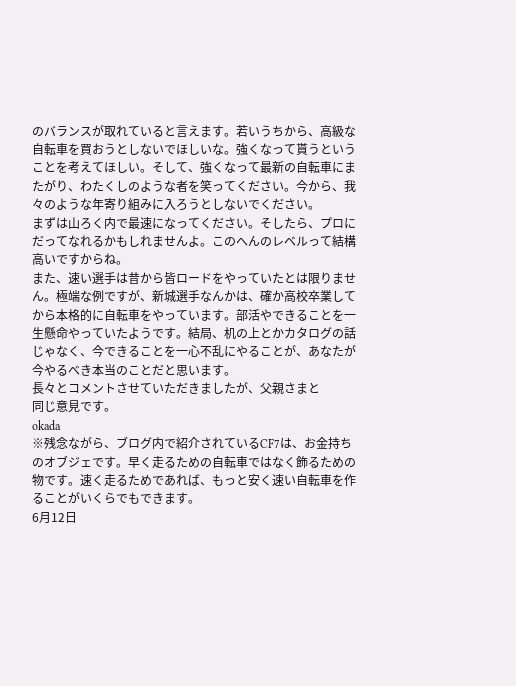のバランスが取れていると言えます。若いうちから、高級な自転車を買おうとしないでほしいな。強くなって貰うということを考えてほしい。そして、強くなって最新の自転車にまたがり、わたくしのような者を笑ってください。今から、我々のような年寄り組みに入ろうとしないでください。
まずは山ろく内で最速になってください。そしたら、プロにだってなれるかもしれませんよ。このへんのレベルって結構高いですからね。
また、速い選手は昔から皆ロードをやっていたとは限りません。極端な例ですが、新城選手なんかは、確か高校卒業してから本格的に自転車をやっています。部活やできることを一生懸命やっていたようです。結局、机の上とかカタログの話じゃなく、今できることを一心不乱にやることが、あなたが今やるべき本当のことだと思います。
長々とコメントさせていただきましたが、父親さまと
同じ意見です。
okada
※残念ながら、ブログ内で紹介されているCF7は、お金持ちのオブジェです。早く走るための自転車ではなく飾るための物です。速く走るためであれば、もっと安く速い自転車を作ることがいくらでもできます。
6月12日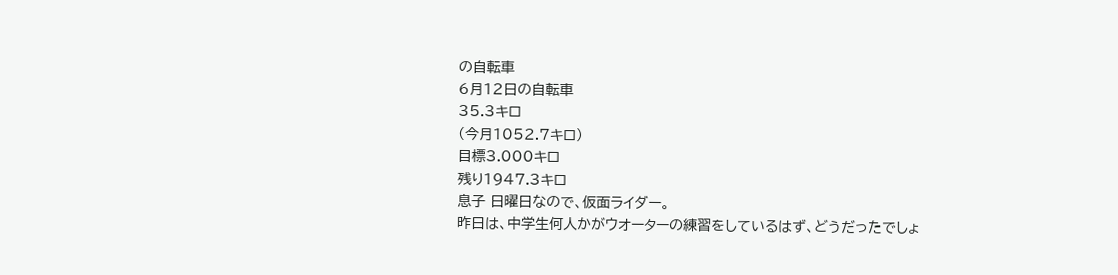の自転車
6月12日の自転車
35.3キロ
(今月1052.7キロ)
目標3.000キロ
残り1947.3キロ
息子 日曜日なので、仮面ライダー。
昨日は、中学生何人かがウオーターの練習をしているはず、どうだったでしょ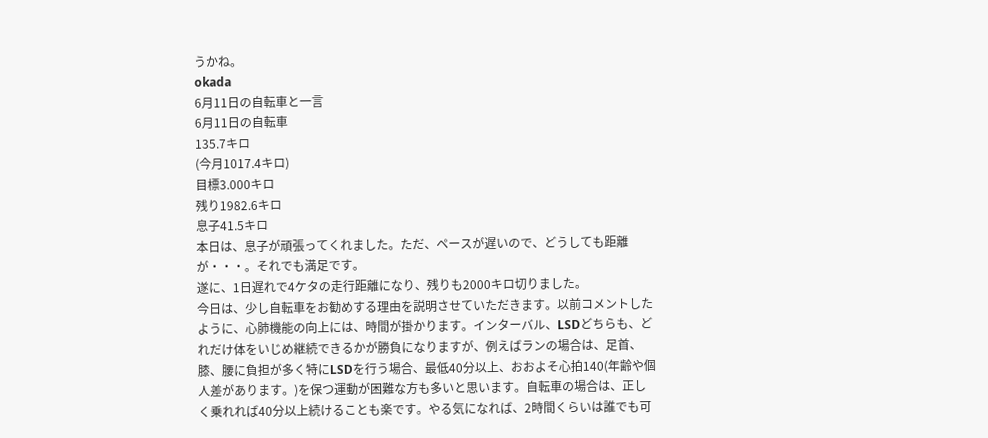うかね。
okada
6月11日の自転車と一言
6月11日の自転車
135.7キロ
(今月1017.4キロ)
目標3.000キロ
残り1982.6キロ
息子41.5キロ
本日は、息子が頑張ってくれました。ただ、ペースが遅いので、どうしても距離が・・・。それでも満足です。
遂に、1日遅れで4ケタの走行距離になり、残りも2000キロ切りました。
今日は、少し自転車をお勧めする理由を説明させていただきます。以前コメントしたように、心肺機能の向上には、時間が掛かります。インターバル、LSDどちらも、どれだけ体をいじめ継続できるかが勝負になりますが、例えばランの場合は、足首、膝、腰に負担が多く特にLSDを行う場合、最低40分以上、おおよそ心拍140(年齢や個人差があります。)を保つ運動が困難な方も多いと思います。自転車の場合は、正しく乗れれば40分以上続けることも楽です。やる気になれば、2時間くらいは誰でも可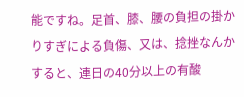能ですね。足首、膝、腰の負担の掛かりすぎによる負傷、又は、捻挫なんかすると、連日の40分以上の有酸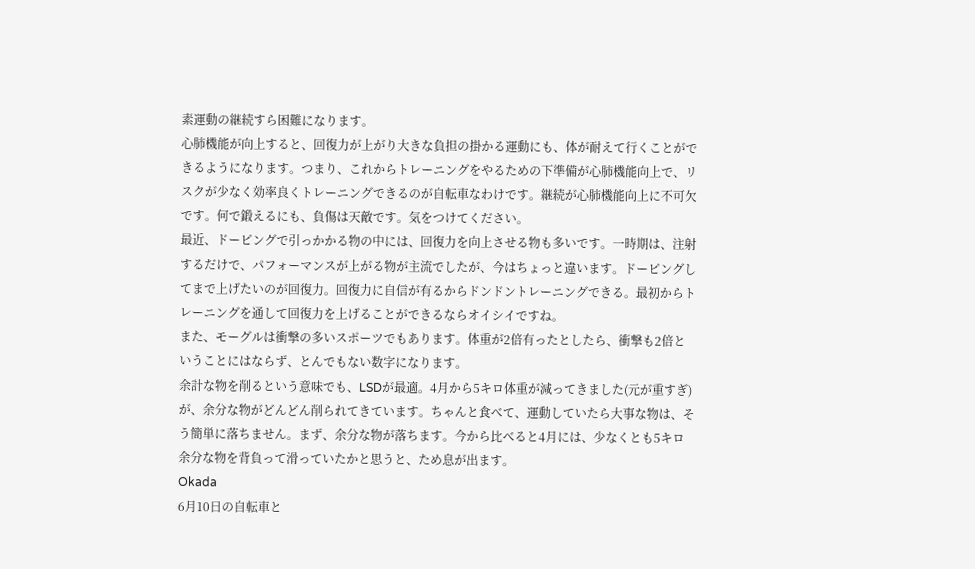素運動の継続すら困難になります。
心肺機能が向上すると、回復力が上がり大きな負担の掛かる運動にも、体が耐えて行くことができるようになります。つまり、これからトレーニングをやるための下準備が心肺機能向上で、リスクが少なく効率良くトレーニングできるのが自転車なわけです。継続が心肺機能向上に不可欠です。何で鍛えるにも、負傷は天敵です。気をつけてください。
最近、ドーピングで引っかかる物の中には、回復力を向上させる物も多いです。一時期は、注射するだけで、パフォーマンスが上がる物が主流でしたが、今はちょっと違います。ドーピングしてまで上げたいのが回復力。回復力に自信が有るからドンドントレーニングできる。最初からトレーニングを通して回復力を上げることができるならオイシイですね。
また、モーグルは衝撃の多いスポーツでもあります。体重が2倍有ったとしたら、衝撃も2倍ということにはならず、とんでもない数字になります。
余計な物を削るという意味でも、LSDが最適。4月から5キロ体重が減ってきました(元が重すぎ)が、余分な物がどんどん削られてきています。ちゃんと食べて、運動していたら大事な物は、そう簡単に落ちません。まず、余分な物が落ちます。今から比べると4月には、少なくとも5キロ余分な物を背負って滑っていたかと思うと、ため息が出ます。
Okada
6月10日の自転車と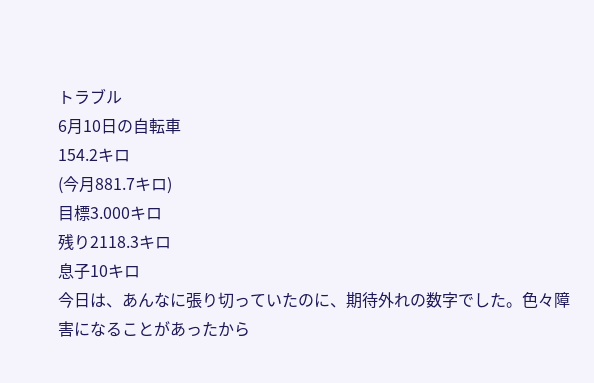トラブル
6月10日の自転車
154.2キロ
(今月881.7キロ)
目標3.000キロ
残り2118.3キロ
息子10キロ
今日は、あんなに張り切っていたのに、期待外れの数字でした。色々障害になることがあったから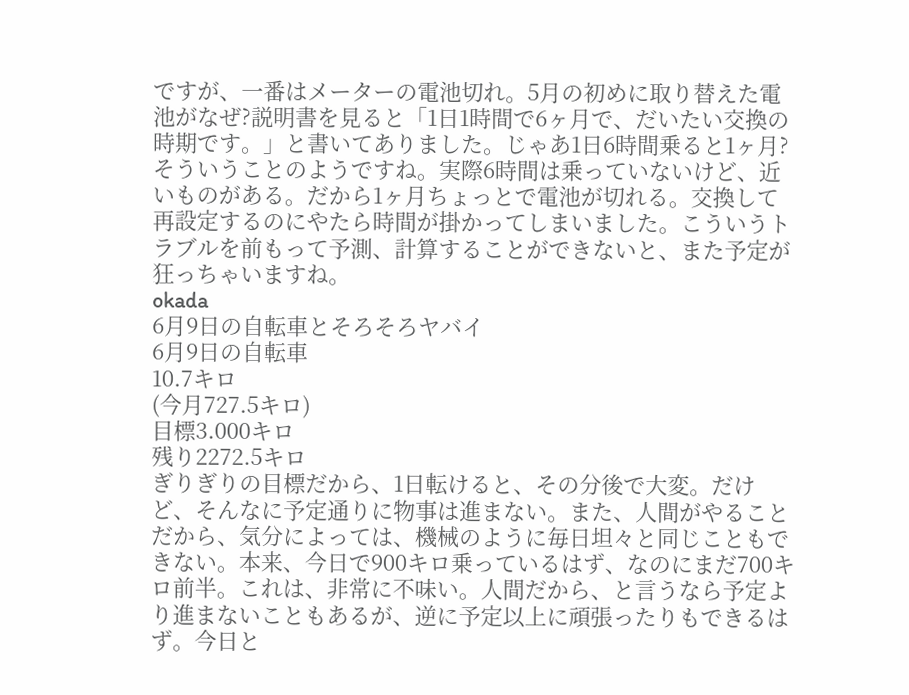ですが、一番はメーターの電池切れ。5月の初めに取り替えた電池がなぜ?説明書を見ると「1日1時間で6ヶ月で、だいたい交換の時期です。」と書いてありました。じゃあ1日6時間乗ると1ヶ月?そういうことのようですね。実際6時間は乗っていないけど、近いものがある。だから1ヶ月ちょっとで電池が切れる。交換して再設定するのにやたら時間が掛かってしまいました。こういうトラブルを前もって予測、計算することができないと、また予定が狂っちゃいますね。
okada
6月9日の自転車とそろそろヤバイ
6月9日の自転車
10.7キロ
(今月727.5キロ)
目標3.000キロ
残り2272.5キロ
ぎりぎりの目標だから、1日転けると、その分後で大変。だけど、そんなに予定通りに物事は進まない。また、人間がやることだから、気分によっては、機械のように毎日坦々と同じこともできない。本来、今日で900キロ乗っているはず、なのにまだ700キロ前半。これは、非常に不味い。人間だから、と言うなら予定より進まないこともあるが、逆に予定以上に頑張ったりもできるはず。今日と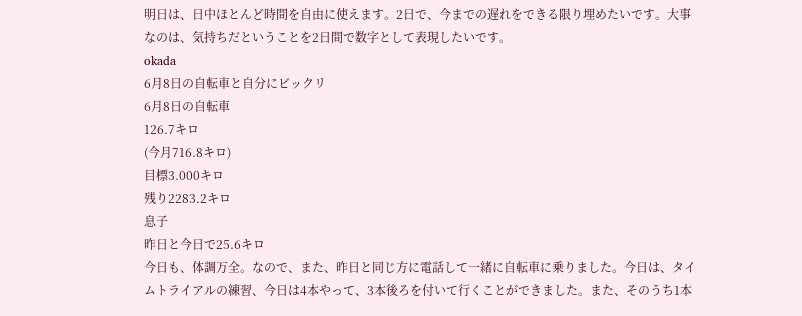明日は、日中ほとんど時間を自由に使えます。2日で、今までの遅れをできる限り埋めたいです。大事なのは、気持ちだということを2日間で数字として表現したいです。
okada
6月8日の自転車と自分にビックリ
6月8日の自転車
126.7キロ
(今月716.8キロ)
目標3.000キロ
残り2283.2キロ
息子
昨日と今日で25.6キロ
今日も、体調万全。なので、また、昨日と同じ方に電話して一緒に自転車に乗りました。今日は、タイムトライアルの練習、今日は4本やって、3本後ろを付いて行くことができました。また、そのうち1本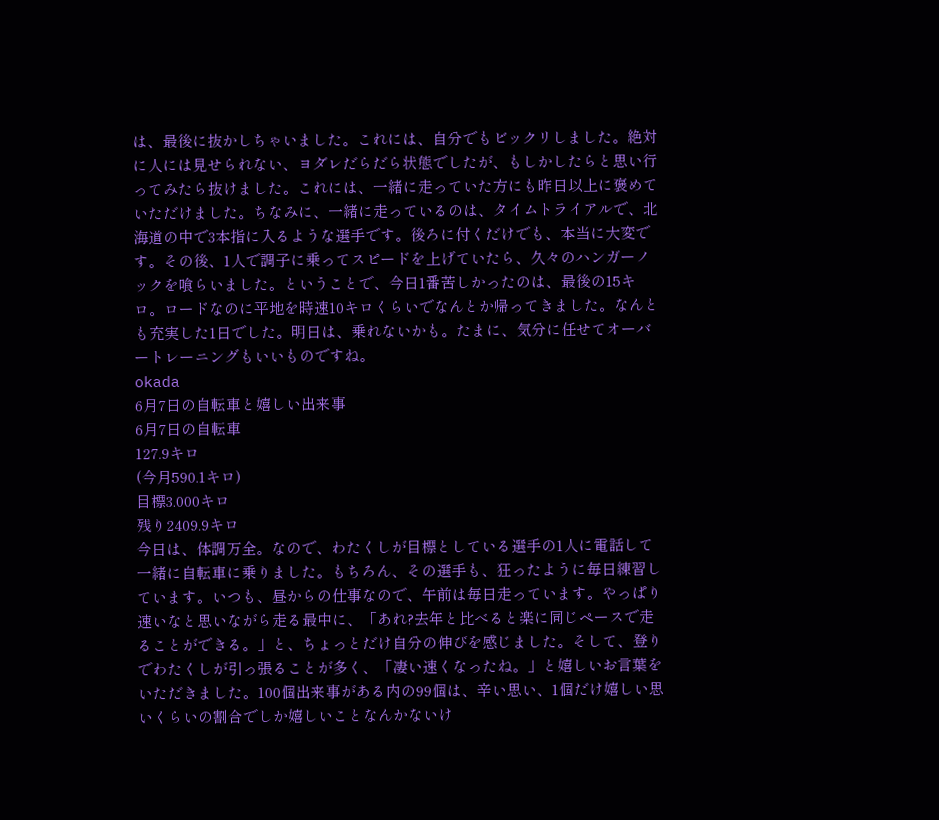は、最後に抜かしちゃいました。これには、自分でもビックリしました。絶対に人には見せられない、ヨダレだらだら状態でしたが、もしかしたらと思い行ってみたら抜けました。これには、一緒に走っていた方にも昨日以上に褒めていただけました。ちなみに、一緒に走っているのは、タイムトライアルで、北海道の中で3本指に入るような選手です。後ろに付くだけでも、本当に大変です。その後、1人で調子に乗ってスピードを上げていたら、久々のハンガーノックを喰らいました。ということで、今日1番苦しかったのは、最後の15キロ。ロードなのに平地を時速10キロくらいでなんとか帰ってきました。なんとも充実した1日でした。明日は、乗れないかも。たまに、気分に任せてオーバートレーニングもいいものですね。
okada
6月7日の自転車と嬉しい出来事
6月7日の自転車
127.9キロ
(今月590.1キロ)
目標3.000キロ
残り2409.9キロ
今日は、体調万全。なので、わたくしが目標としている選手の1人に電話して一緒に自転車に乗りました。もちろん、その選手も、狂ったように毎日練習しています。いつも、昼からの仕事なので、午前は毎日走っています。やっぱり速いなと思いながら走る最中に、「あれ?去年と比べると楽に同じペースで走ることができる。」と、ちょっとだけ自分の伸びを感じました。そして、登りでわたくしが引っ張ることが多く、「凄い速くなったね。」と嬉しいお言葉をいただきました。100個出来事がある内の99個は、辛い思い、1個だけ嬉しい思いくらいの割合でしか嬉しいことなんかないけ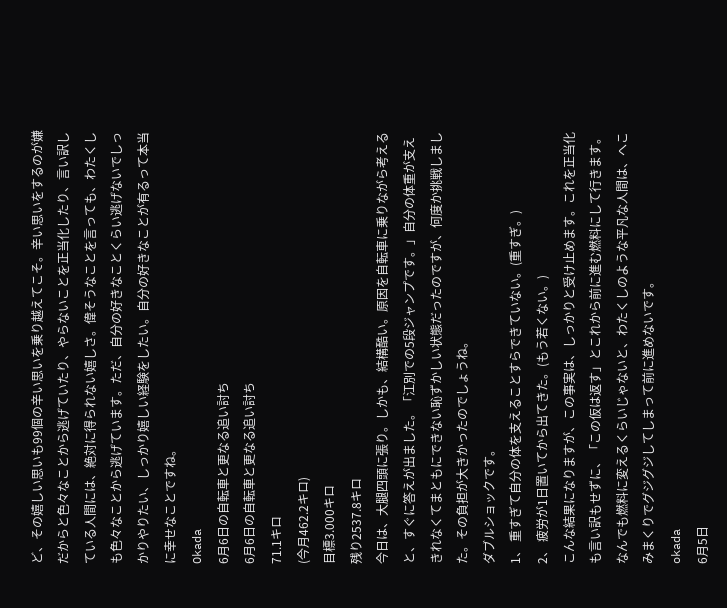ど、その嬉しい思いも99個の辛い思いを乗り越えてこそ。辛い思いをするのが嫌だからと色々なことから逃げていたり、やらないことを正当化したり、言い訳している人間には、絶対に得られない嬉しさ。偉そうなことを言っても、わたくしも色々なことから逃げています。ただ、自分の好きなことくらい逃げないでしっかりやりたい、しっかり嬉しい経験をしたい。自分の好きなことが有るって本当に幸せなことですね。
Okada
6月6日の自転車と更なる追い討ち
6月6日の自転車と更なる追い討ち
71.1キロ
(今月462.2キロ)
目標3.000キロ
残り2537.8キロ
今日は、大腿四頭に張り。しかも、結構酷い。原因を自転車に乗りながら考えると、すぐに答えが出ました。「江別での5段ジャンプです。」自分の体重が支えきれなくてまともにできない恥ずかしい状態だったのですが、何度か挑戦しました。その負担が大きかったのでしょうね。
ダブルショックです。
1、 重すぎて自分の体を支えることすらできていない。(重すぎ。)
2、 疲労が1日置いてから出てきた。(もう若くない。)
こんな結果になりますが、この事実は、しっかりと受け止めます。これを正当化も言い訳もせずに、「この仮は返す」とこれから前に進む燃料にして行きます。なんでも燃料に変えるくらいじゃないと、わたくしのような平凡な人間は、へこみまくりでグジグジしてしまって前に進めないです。
okada
6月5日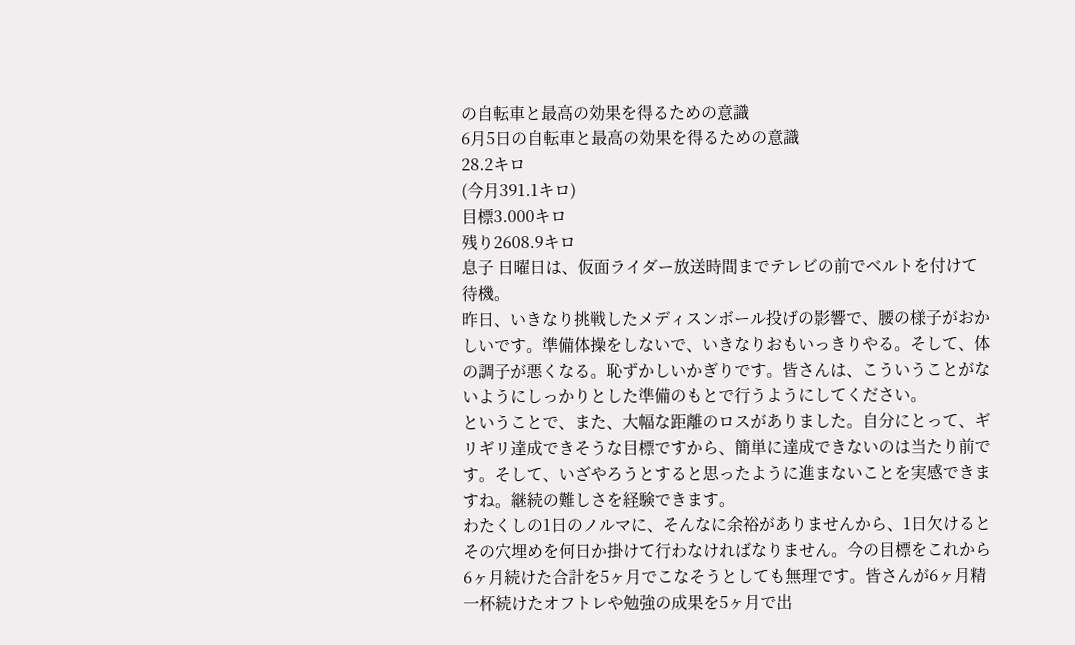の自転車と最高の効果を得るための意識
6月5日の自転車と最高の効果を得るための意識
28.2キロ
(今月391.1キロ)
目標3.000キロ
残り2608.9キロ
息子 日曜日は、仮面ライダー放送時間までテレビの前でベルトを付けて待機。
昨日、いきなり挑戦したメディスンボール投げの影響で、腰の様子がおかしいです。準備体操をしないで、いきなりおもいっきりやる。そして、体の調子が悪くなる。恥ずかしいかぎりです。皆さんは、こういうことがないようにしっかりとした準備のもとで行うようにしてください。
ということで、また、大幅な距離のロスがありました。自分にとって、ギリギリ達成できそうな目標ですから、簡単に達成できないのは当たり前です。そして、いざやろうとすると思ったように進まないことを実感できますね。継続の難しさを経験できます。
わたくしの1日のノルマに、そんなに余裕がありませんから、1日欠けるとその穴埋めを何日か掛けて行わなければなりません。今の目標をこれから6ヶ月続けた合計を5ヶ月でこなそうとしても無理です。皆さんが6ヶ月精一杯続けたオフトレや勉強の成果を5ヶ月で出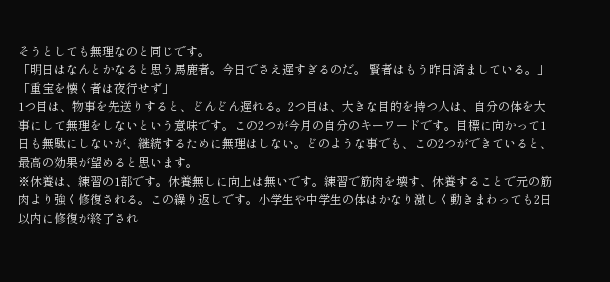そうとしても無理なのと同じです。
「明日はなんとかなると思う馬鹿者。今日でさえ遅すぎるのだ。 賢者はもう昨日済ましている。」「重宝を懐く者は夜行せず」
1つ目は、物事を先送りすると、どんどん遅れる。2つ目は、大きな目的を持つ人は、自分の体を大事にして無理をしないという意味です。この2つが今月の自分のキーワードです。目標に向かって1日も無駄にしないが、継続するために無理はしない。どのような事でも、この2つができていると、最高の効果が望めると思います。
※休養は、練習の1部です。休養無しに向上は無いです。練習で筋肉を壊す、休養することで元の筋肉より強く修復される。この繰り返しです。小学生や中学生の体はかなり激しく動きまわっても2日以内に修復が終了され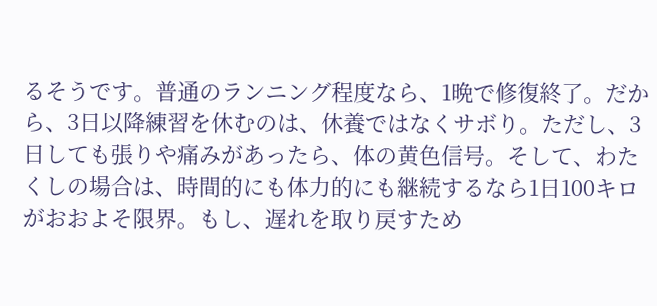るそうです。普通のランニング程度なら、1晩で修復終了。だから、3日以降練習を休むのは、休養ではなくサボり。ただし、3日しても張りや痛みがあったら、体の黄色信号。そして、わたくしの場合は、時間的にも体力的にも継続するなら1日100キロがおおよそ限界。もし、遅れを取り戻すため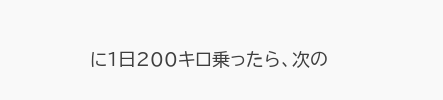に1日200キロ乗ったら、次の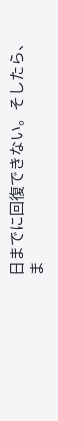日までに回復できない。そしたら、ま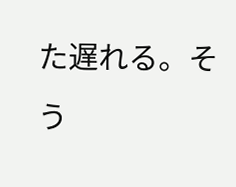た遅れる。そう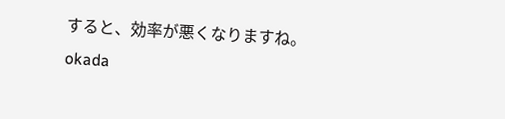すると、効率が悪くなりますね。
okada